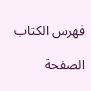فهرس الكتاب

الصفحة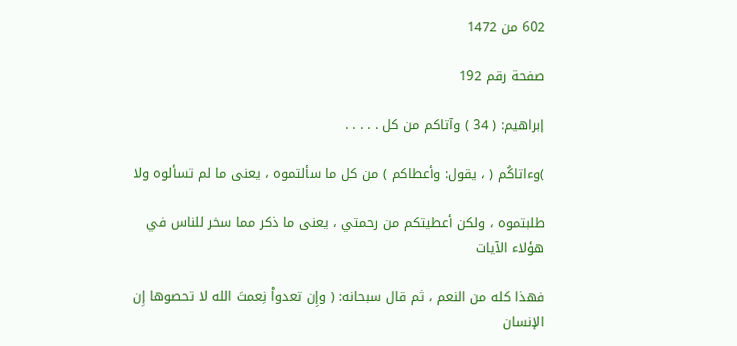602 من 1472

صفحة رقم 192

إبراهيم: ( 34 ) وآتاكم من كل . . . . .

)وءاتاكُم ( ، يقول: وأعطاكم ) من كل ما سألتموه ، يعنى ما لم تسألوه ولا

طلبتموه ، ولكن أعطيتكم من رحمتي ، يعنى ما ذكر مما سخر للناس في هؤلاء الآيات

فهذا كله من النعم ، ثم قال سبحانه: ( وإِن تعدواْ نِعمتَ الله لا تحصوها إِن الإنسان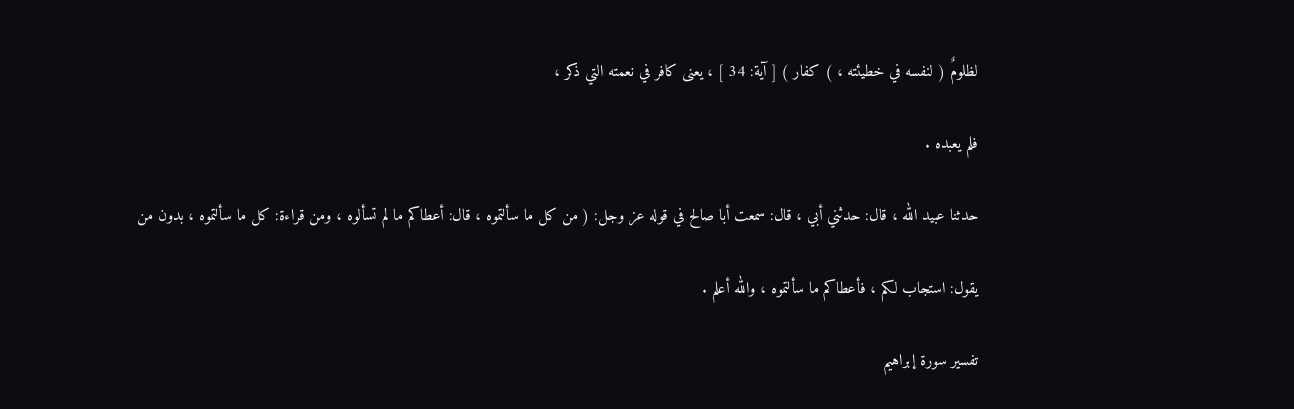لظلومٌ ( لنفسه في خطيئته ، ) كفار ) [ آية: 34 ] ، يعنى كافر في نعمته التي ذكر ،

فلم يعبده .

حدثنا عبيد الله ، قال: حدثني أبي ، قال: سمعت أبا صالح في قوله عز وجل: ( من كل ما سألتموه ، قال: أعطاكم ما لم تسألوه ، ومن قراءة: كل ما سألتموه ، بدون من

يقول: استجاب لكم ، فأعطاكم ما سألتموه ، والله أعلم .

تفسير سورة إبراهيم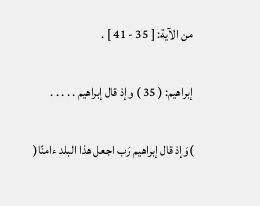من الآية: [ 35 - 41 ] .

إبراهيم: ( 35 ) وإذ قال إبراهيم . . . . .

)وَإذ قال إبراهيم رَب اجعل هذا البلد ءامنًا(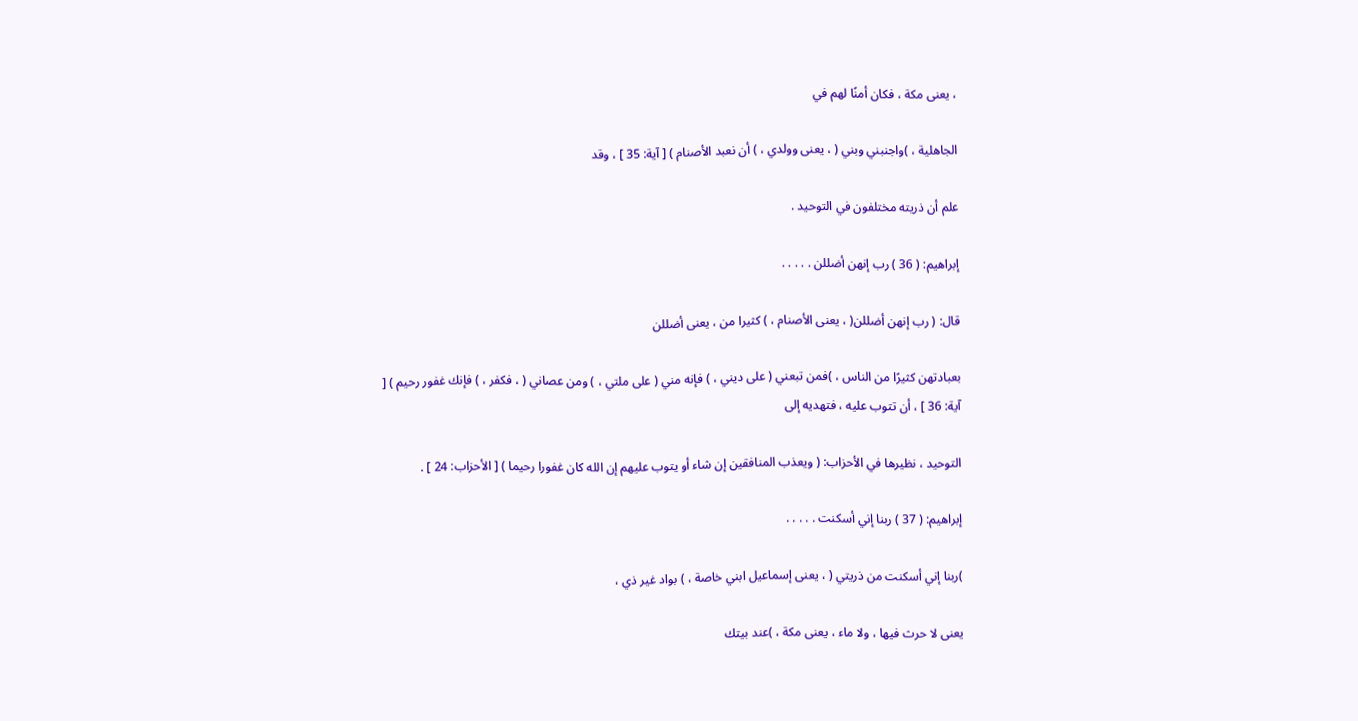، يعنى مكة ، فكان أمنًا لهم في

الجاهلية ، )واجنبني وبني ( ، يعنى وولدي ، ) أن نعبد الأصنام ) [ آية: 35 ] ، وقد

علم أن ذريته مختلفون في التوحيد .

إبراهيم: ( 36 ) رب إنهن أضللن . . . . .

قال: ( رب إنهن أضللن( ، يعنى الأصنام ، ) كثيرا من ، يعنى أضللن

بعبادتهن كثيرًا من الناس ، )فمن تبعني ( على ديني ، ) فإنه مني ( على ملتي ، ) ومن عصاني ( ، فكفر ، ) فإنك غفور رحيم ) [ آية: 36 ] ، أن تتوب عليه ، فتهديه إلى

التوحيد ، نظيرها في الأحزاب: ( ويعذب المنافقين إن شاء أو يتوب عليهم إن الله كان غفورا رحيما ) [ الأحزاب: 24 ] .

إبراهيم: ( 37 ) ربنا إني أسكنت . . . . .

)ربنا إني أسكنت من ذريتي ( ، يعنى إسماعيل ابني خاصة ، ) بواد غير ذي ،

يعنى لا حرث فيها ، ولا ماء ، يعنى مكة ، )عند بيتك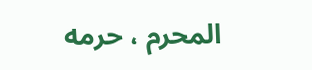المحرم ، حرمه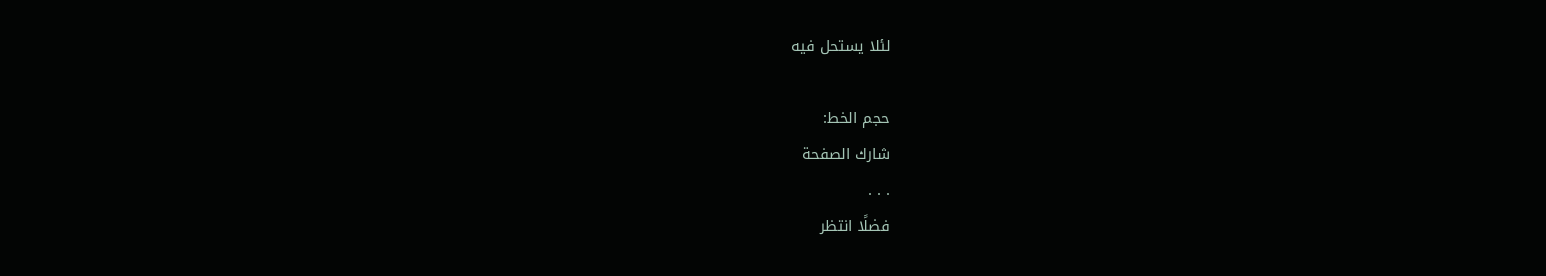لئلا يستحل فيه

حجم الخط:
شارك الصفحة
. . .
فضلًا انتظر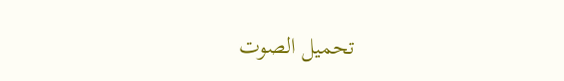تحميل الصوت